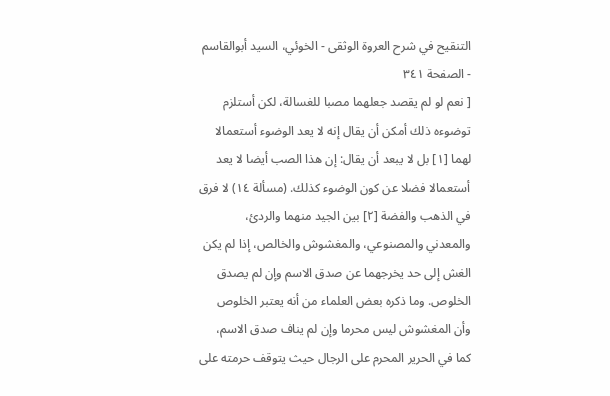التنقيح في شرح العروة الوثقى - الخوئي، السيد أبوالقاسم - الصفحة ٣٤١
[ نعم لو لم يقصد جعلهما مصبا للغسالة، لكن أستلزم توضوءه ذلك أمكن أن يقال إنه لا يعد الوضوء أستعمالا لهما [١] بل لا يبعد أن يقال: إن هذا الصب أيضا لا يعد أستعمالا فضلا عن كون الوضوء كذلك. (مسألة ١٤) لا فرق في الذهب والفضة [٢] بين الجيد منهما والردئ، والمعدني والمصنوعي، والمغشوش والخالص، إذا لم يكن الغش إلى حد يخرجهما عن صدق الاسم وإن لم يصدق الخلوص. وما ذكره بعض العلماء من أنه يعتبر الخلوص وأن المغشوش ليس محرما وإن لم يناف صدق الاسم، كما في الحرير المحرم على الرجال حيث يتوقف حرمته على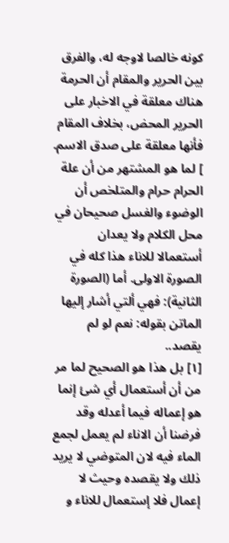كونه خالصا لاوجه له، والفرق بين الحرير والمقام أن الحرمة هناك معلقة في الاخبار على الحرير المحض، بخلاف المقام فأنها معلقة على صدق الاسم. ] لما هو المشتهر من أن علة الحرام حرام والمتلخص أن الوضوء والغسل صحيحان في محل الكلام ولا يعدان أستعمالا للاناء هذا كله في الصورة الاولى. أما (الصورة الثانية): فهي ألتي أشار إليها الماتن بقوله: نعم لو لم يقصد..
[١] بل هذا هو الصحيح لما مر من أن أستعمال أي شئ إنما هو إعماله فيما أعدله وقد فرضنا أن الاناء لم يعمل لجمع الماء فيه لان المتوضي لا يريد ذلك ولا يقصده وحيث لا إعمال فلا إستعمال للاناء و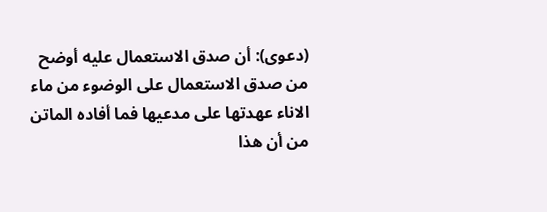(دعوى): أن صدق الاستعمال عليه أوضح من صدق الاستعمال على الوضوء من ماء الاناء عهدتها على مدعيها فما أفاده الماتن من أن هذا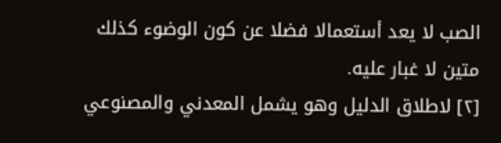الصب لا يعد أستعمالا فضلا عن كون الوضوء كذلك متين لا غبار عليه.
[٢] لاطلاق الدليل وهو يشمل المعدني والمصنوعي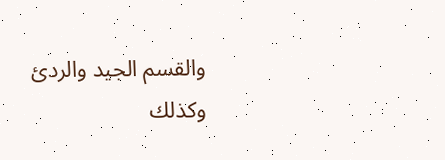والقسم الجيد والردئ وكذلك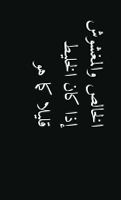الخالص والمغشوش إذا كان الخليط قليلا كما هو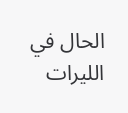الحال في الليرات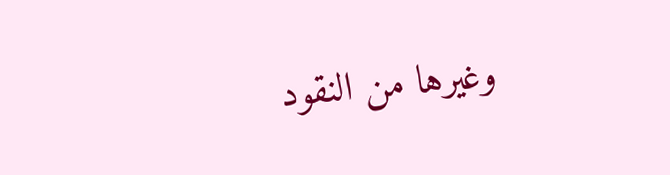وغيرها من النقود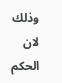وذلك لان الحكم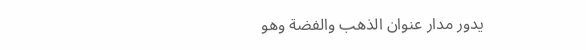يدور مدار عنوان الذهب والفضة وهو